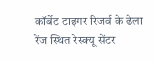कॉर्बेट टाइगर रिजर्व के ढेला रेंज स्थित रेस्क्यू सेंटर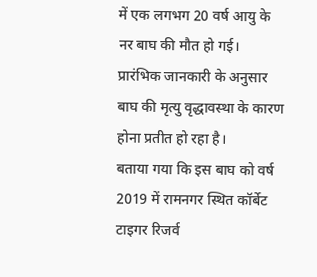में एक लगभग 20 वर्ष आयु के नर बाघ की मौत हो गई। प्रारंभिक जानकारी के अनुसार बाघ की मृत्यु वृद्धावस्था के कारण होना प्रतीत हो रहा है।
बताया गया कि इस बाघ को वर्ष 2019 में रामनगर स्थित कॉर्बेट टाइगर रिजर्व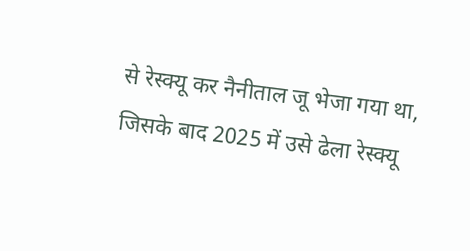से रेस्क्यू कर नैनीताल जू भेजा गया था, जिसके बाद 2025 में उसे ढेला रेस्क्यू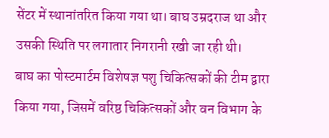सेंटर में स्थानांतरित किया गया था। बाघ उम्रदराज था और उसकी स्थिति पर लगातार निगरानी रखी जा रही थी।
बाघ का पोस्टमार्टम विशेषज्ञ पशु चिकित्सकों की टीम द्वारा किया गया, जिसमें वरिष्ठ चिकित्सकों और वन विभाग के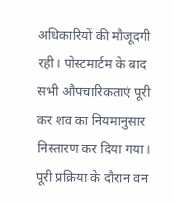अधिकारियों की मौजूदगी रही। पोस्टमार्टम के बाद सभी औपचारिकताएं पूरी कर शव का नियमानुसार निस्तारण कर दिया गया।
पूरी प्रक्रिया के दौरान वन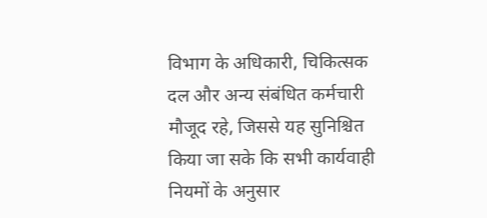विभाग के अधिकारी, चिकित्सक दल और अन्य संबंधित कर्मचारी मौजूद रहे, जिससे यह सुनिश्चित किया जा सके कि सभी कार्यवाही नियमों के अनुसार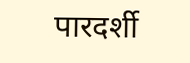पारदर्शी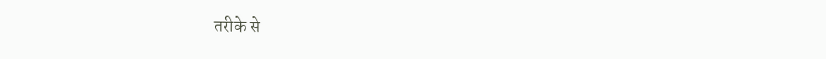तरीके से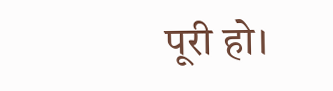पूरी हो।